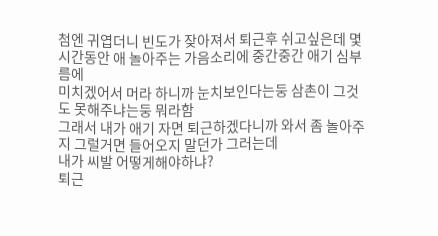첨엔 귀엽더니 빈도가 잦아져서 퇴근후 쉬고싶은데 몇시간동안 애 놀아주는 가음소리에 중간중간 애기 심부름에
미치겠어서 머라 하니까 눈치보인다는둥 삼촌이 그것도 못해주냐는둥 뭐라함
그래서 내가 애기 자면 퇴근하겠다니까 와서 좀 놀아주지 그럴거면 들어오지 말던가 그러는데
내가 씨발 어떻게해야하냐?
퇴근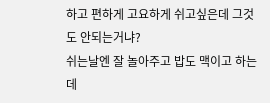하고 편하게 고요하게 쉬고싶은데 그것도 안되는거냐?
쉬는날엔 잘 놀아주고 밥도 맥이고 하는데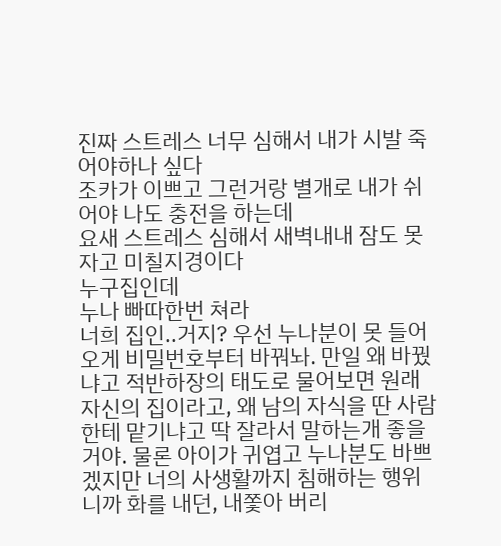진짜 스트레스 너무 심해서 내가 시발 죽어야하나 싶다
조카가 이쁘고 그런거랑 별개로 내가 쉬어야 나도 충전을 하는데
요새 스트레스 심해서 새벽내내 잠도 못자고 미칠지경이다
누구집인데
누나 빠따한번 쳐라
너희 집인..거지? 우선 누나분이 못 들어오게 비밀번호부터 바꿔놔. 만일 왜 바꿨냐고 적반하장의 태도로 물어보면 원래 자신의 집이라고, 왜 남의 자식을 딴 사람한테 맡기냐고 딱 잘라서 말하는개 좋을거야. 물론 아이가 귀엽고 누나분도 바쁘겠지만 너의 사생활까지 침해하는 행위니까 화를 내던, 내쫓아 버리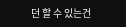던 할 수 있는건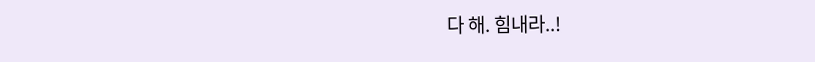다 해. 힘내라..!